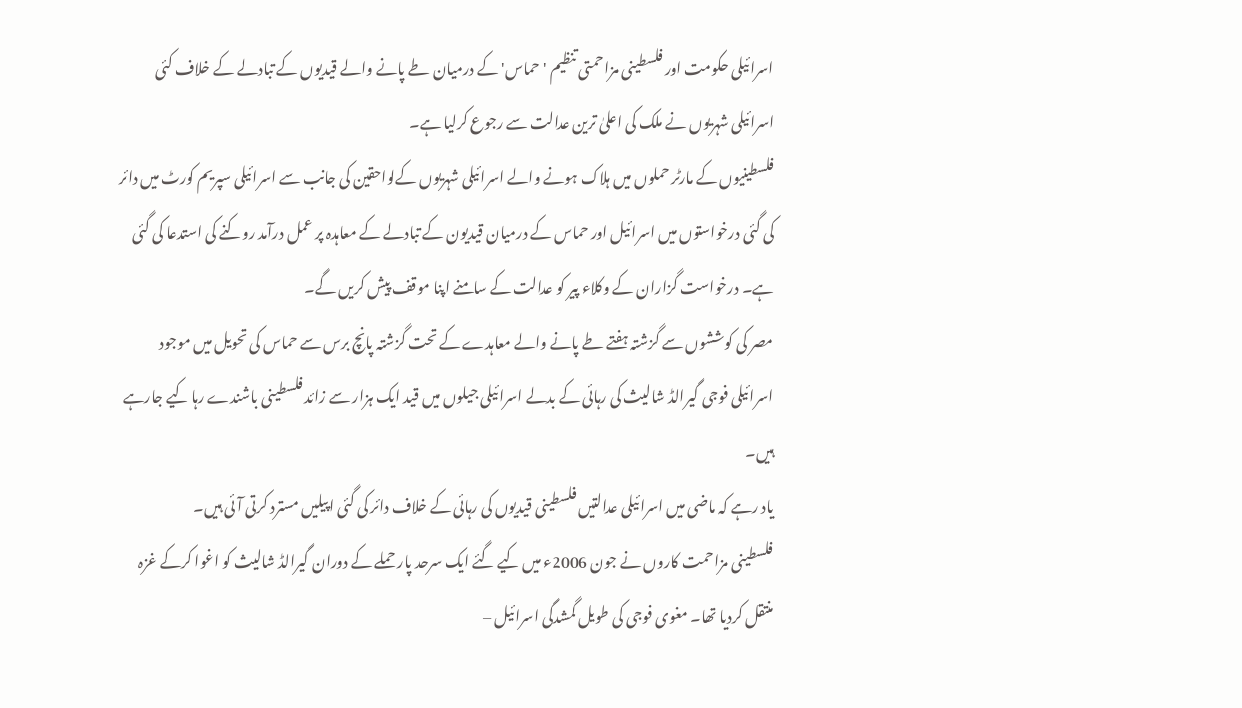اسرائیلی حکومت اور فلسطینی مزاحمتی تنظیم 'حماس' کے درمیان طے پانے والے قیدیوں کے تبادلے کے خلاف کئی اسرائیلی شہریوں نے ملک کی اعلیٰ ترین عدالت سے رجوع کرلیا ہے۔
فلسطینیوں کے مارٹر حملوں میں ہلاک ہونے والے اسرائیلی شہریوں کےلواحقین کی جانب سے اسرائیلی سپریم کورٹ میں دائر کی گئی درخواستوں میں اسرائیل اور حماس کے درمیان قیدیون کے تبادلے کے معاہدہ پر عمل درآمد روکنے کی استدعا کی گئی ہے۔ درخواست گزاران کے وکلاء پیر کو عدالت کے سامنے اپنا موقف پیش کریں گے۔
مصر کی کوششوں سے گزشتہ ہفتے طے پانے والے معاہدے کے تحت گزشتہ پانچ برس سے حماس کی تحویل میں موجود اسرائیلی فوجی گیرالڈ شالیث کی رہائی کے بدلے اسرائیلی جیلوں میں قید ایک ہزار سے زائد فلسطینی باشندے رہا کیے جارہے ہیں۔
یاد رہے کہ ماضی میں اسرائیلی عدالتیں فلسطینی قیدیوں کی رہائی کے خلاف دائر کی گئی اپیلیں مسترد کرتی آئی ہیں۔
فلسطینی مزاحمت کاروں نے جون 2006ء میں کیے گئے ایک سرحد پار حملے کے دوران گیرالڈ شالیث کو اغوا کرکے غزہ منتقل کردیا تھا۔ مغوی فوجی کی طویل گمشدگی اسرائیل –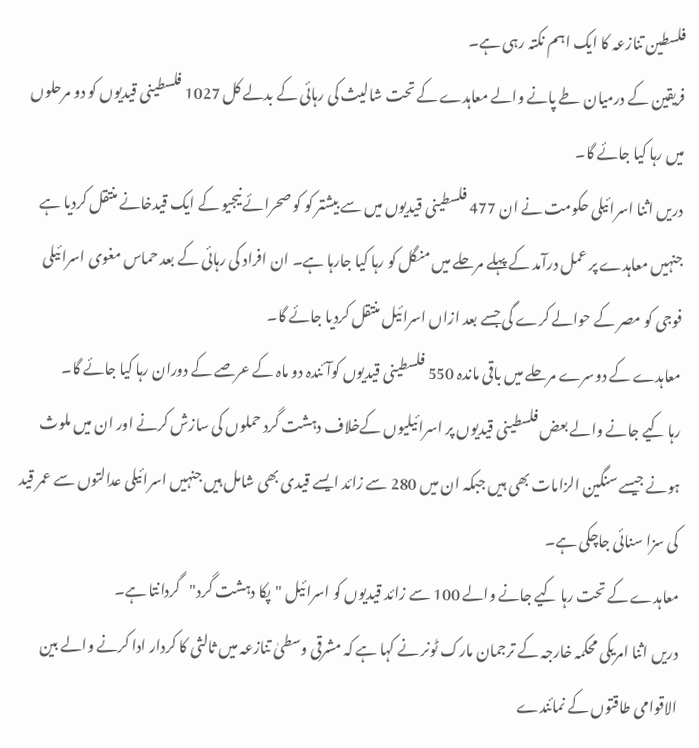فلسطین تنازعہ کا ایک اہم نکتہ رہی ہے۔
فریقین کے درمیان طے پانے والے معاہدے کے تحت شالیث کی رہائی کے بدلے کل 1027 فلسطینی قیدیوں کو دو مرحلوں میں رہا کیا جائے گا۔
دریں اثنا اسرائیلی حکومت نے ان 477 فلسطینی قیدیوں میں سے بیشتر کو کو صحرائے نیجیو کے ایک قیدخانے منتقل کردیا ہے جنہیں معاہدے پر عمل درآمد کے پہلے مرحلے میں منگل کو رہا کیا جارہا ہے۔ ان افراد کی رہائی کے بعد حماس مغوی اسرائیلی فوجی کو مصر کے حوالے کرے گی جسے بعد ازاں اسرائیل منتقل کردیا جائے گا۔
معاہدے کے دوسرے مرحلے میں باقی ماندہ 550 فلسطینی قیدیوں کوآئندہ دو ماہ کے عرصے کے دوران رہا کیا جائے گا۔
رہا کیے جانے والے بعض فلسطینی قیدیوں پر اسرائیلیوں کےخلاف دہشت گرد حملوں کی سازش کرنے اور ان میں ملوث ہونے جیسے سنگین الزامات بھی ہیں جبکہ ان میں 280 سے زائد ایسے قیدی بھی شامل ہیں جنہیں اسرائیلی عدالتوں سے عمر قید کی سزا سنائی جاچکی ہے۔
معاہدے کے تحت رہا کیے جانے والے 100 سے زائد قیدیوں کو اسرائیل "پکا دہشت گرد"گردانتا ہے۔
دریں اثنا امریکی محکمہ خارجہ کے ترجمان مارک ٹونر نے کہا ہے کہ مشرقی وسطیٰ تنازعہ میں ثالثی کا کردار ادا کرنے والے بین الاقوامی طاقتوں کے نمائندے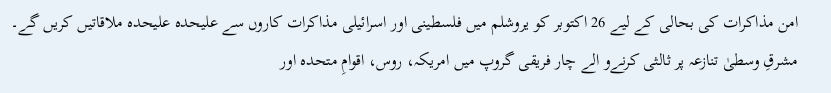امن مذاکرات کی بحالی کے لیے 26 اکتوبر کو یروشلم میں فلسطینی اور اسرائیلی مذاکرات کاروں سے علیحدہ علیحدہ ملاقاتیں کریں گے۔
مشرقِ وسطیٰ تنازعہ پر ثالثی کرنےو الے چار فریقی گروپ میں امریکہ، روس، اقوامِ متحدہ اور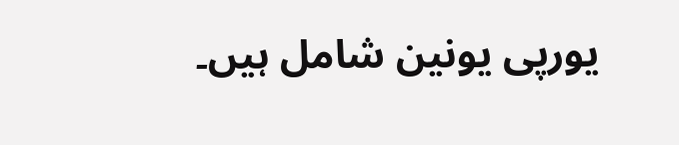یورپی یونین شامل ہیں۔